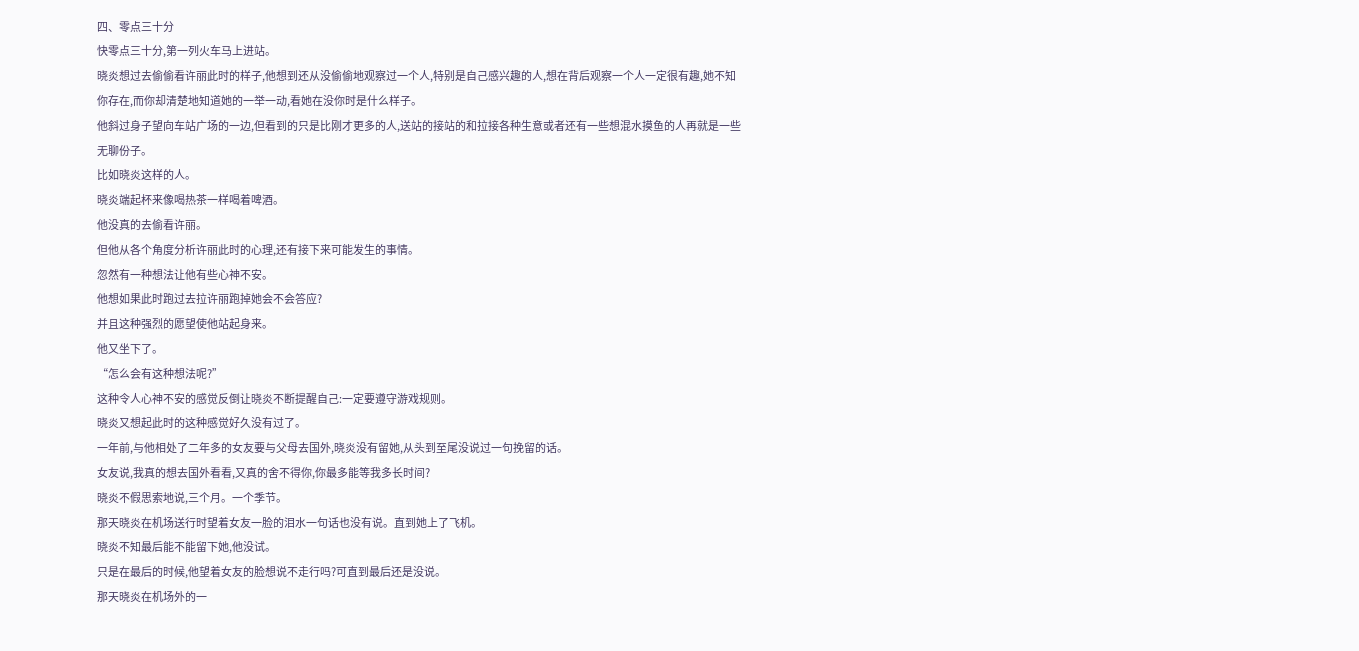四、零点三十分
快零点三十分,第一列火车马上进站。
晓炎想过去偷偷看许丽此时的样子,他想到还从没偷偷地观察过一个人,特别是自己感兴趣的人,想在背后观察一个人一定很有趣,她不知你存在,而你却清楚地知道她的一举一动,看她在没你时是什么样子。
他斜过身子望向车站广场的一边,但看到的只是比刚才更多的人,送站的接站的和拉接各种生意或者还有一些想混水摸鱼的人再就是一些无聊份子。
比如晓炎这样的人。
晓炎端起杯来像喝热茶一样喝着啤酒。
他没真的去偷看许丽。
但他从各个角度分析许丽此时的心理,还有接下来可能发生的事情。
忽然有一种想法让他有些心神不安。
他想如果此时跑过去拉许丽跑掉她会不会答应?
并且这种强烈的愿望使他站起身来。
他又坐下了。
“怎么会有这种想法呢?”
这种令人心神不安的感觉反倒让晓炎不断提醒自己:一定要遵守游戏规则。
晓炎又想起此时的这种感觉好久没有过了。
一年前,与他相处了二年多的女友要与父母去国外,晓炎没有留她,从头到至尾没说过一句挽留的话。
女友说,我真的想去国外看看,又真的舍不得你,你最多能等我多长时间?
晓炎不假思索地说,三个月。一个季节。
那天晓炎在机场送行时望着女友一脸的泪水一句话也没有说。直到她上了飞机。
晓炎不知最后能不能留下她,他没试。
只是在最后的时候,他望着女友的脸想说不走行吗?可直到最后还是没说。
那天晓炎在机场外的一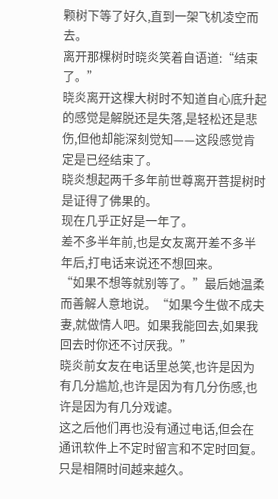颗树下等了好久,直到一架飞机凌空而去。
离开那棵树时晓炎笑着自语道:“结束了。”
晓炎离开这棵大树时不知道自心底升起的感觉是解脱还是失落,是轻松还是悲伤,但他却能深刻觉知——这段感觉肯定是已经结束了。
晓炎想起两千多年前世尊离开菩提树时是证得了佛果的。
现在几乎正好是一年了。
差不多半年前,也是女友离开差不多半年后,打电话来说还不想回来。
“如果不想等就别等了。”最后她温柔而善解人意地说。“如果今生做不成夫妻,就做情人吧。如果我能回去,如果我回去时你还不讨厌我。”
晓炎前女友在电话里总笑,也许是因为有几分尴尬,也许是因为有几分伤感,也许是因为有几分戏谑。
这之后他们再也没有通过电话,但会在通讯软件上不定时留言和不定时回复。只是相隔时间越来越久。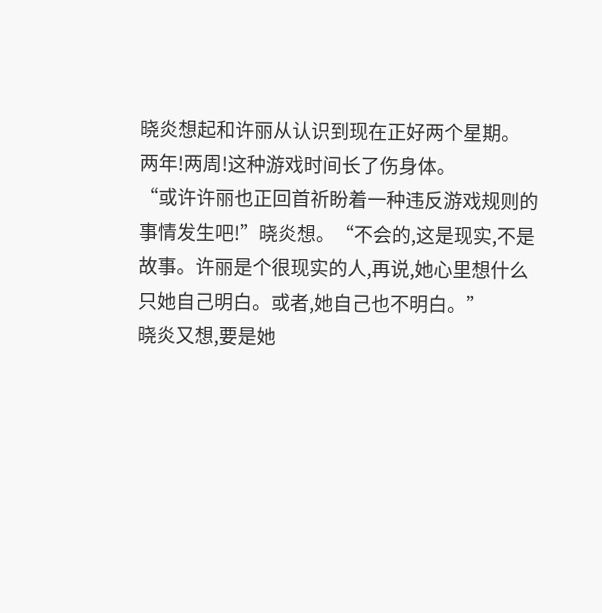晓炎想起和许丽从认识到现在正好两个星期。
两年!两周!这种游戏时间长了伤身体。
“或许许丽也正回首祈盼着一种违反游戏规则的事情发生吧!”晓炎想。“不会的,这是现实,不是故事。许丽是个很现实的人,再说,她心里想什么只她自己明白。或者,她自己也不明白。”
晓炎又想,要是她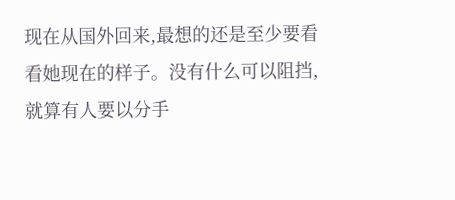现在从国外回来,最想的还是至少要看看她现在的样子。没有什么可以阻挡,就算有人要以分手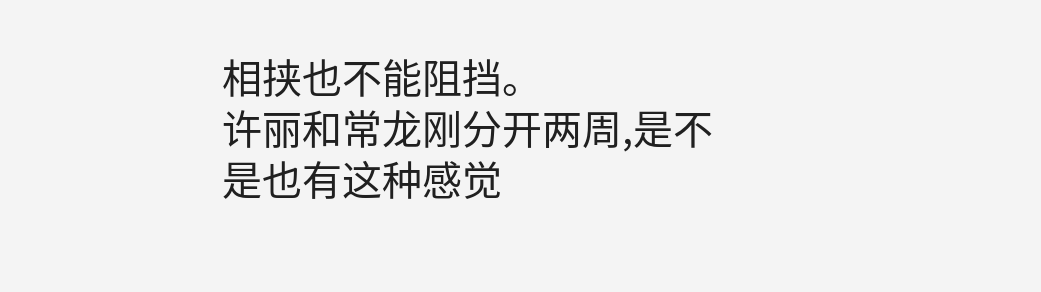相挟也不能阻挡。
许丽和常龙刚分开两周,是不是也有这种感觉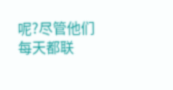呢?尽管他们每天都联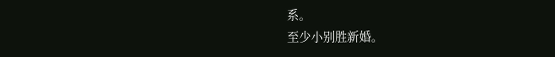系。
至少小别胜新婚。